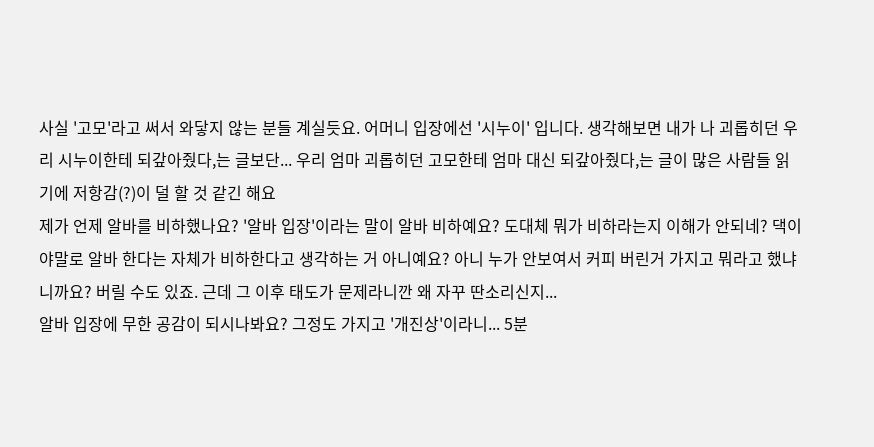사실 '고모'라고 써서 와닿지 않는 분들 계실듯요. 어머니 입장에선 '시누이' 입니다. 생각해보면 내가 나 괴롭히던 우리 시누이한테 되갚아줬다,는 글보단... 우리 엄마 괴롭히던 고모한테 엄마 대신 되갚아줬다,는 글이 많은 사람들 읽기에 저항감(?)이 덜 할 것 같긴 해요
제가 언제 알바를 비하했나요? '알바 입장'이라는 말이 알바 비하예요? 도대체 뭐가 비하라는지 이해가 안되네? 댁이야말로 알바 한다는 자체가 비하한다고 생각하는 거 아니예요? 아니 누가 안보여서 커피 버린거 가지고 뭐라고 했냐니까요? 버릴 수도 있죠. 근데 그 이후 태도가 문제라니깐 왜 자꾸 딴소리신지...
알바 입장에 무한 공감이 되시나봐요? 그정도 가지고 '개진상'이라니... 5분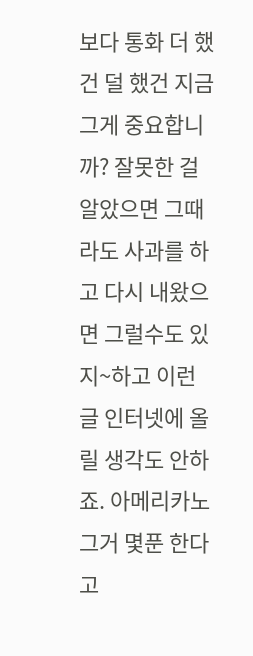보다 통화 더 했건 덜 했건 지금 그게 중요합니까? 잘못한 걸 알았으면 그때라도 사과를 하고 다시 내왔으면 그럴수도 있지~하고 이런 글 인터넷에 올릴 생각도 안하죠. 아메리카노 그거 몇푼 한다고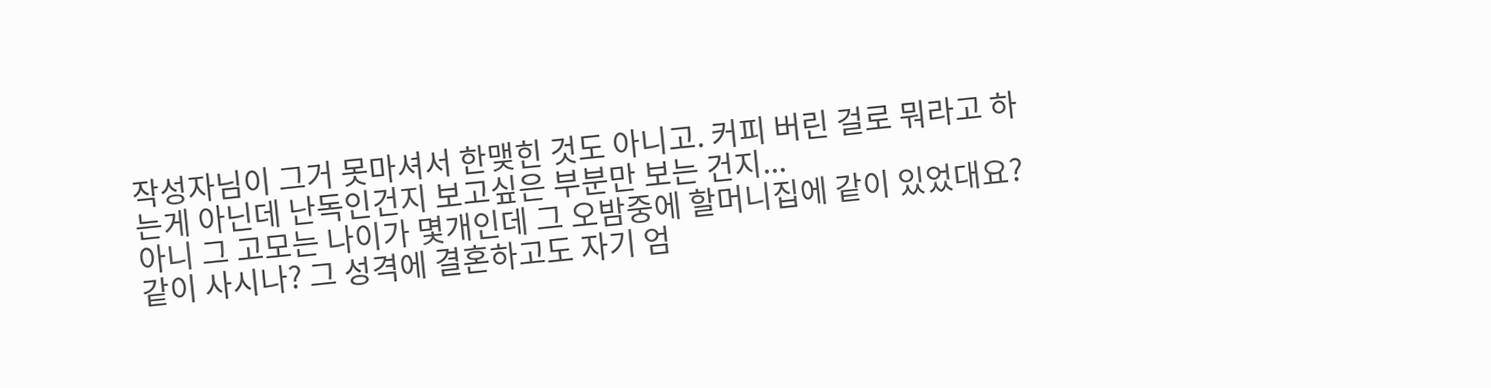작성자님이 그거 못마셔서 한맺힌 것도 아니고. 커피 버린 걸로 뭐라고 하는게 아닌데 난독인건지 보고싶은 부분만 보는 건지...
아니 그 고모는 나이가 몇개인데 그 오밤중에 할머니집에 같이 있었대요? 같이 사시나? 그 성격에 결혼하고도 자기 엄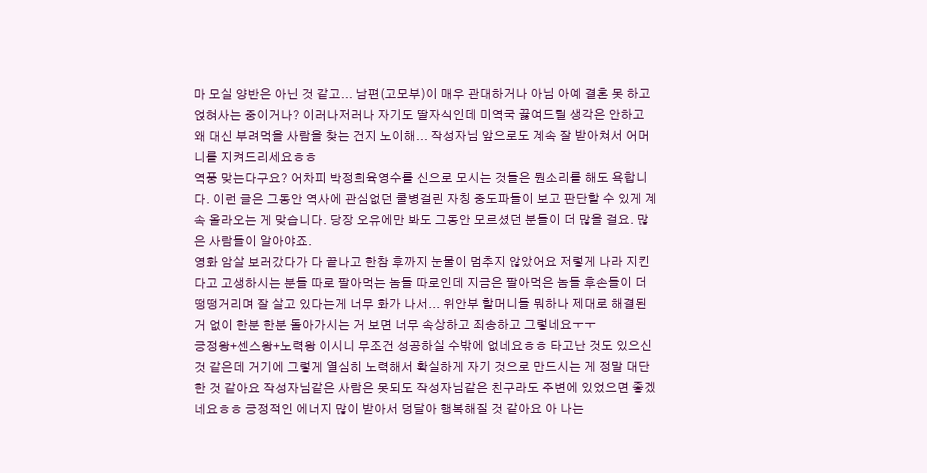마 모실 양반은 아닌 것 같고... 남편(고모부)이 매우 관대하거나 아님 아예 결혼 못 하고 얹혀사는 중이거나? 이러나저러나 자기도 딸자식인데 미역국 끓여드릴 생각은 안하고 왜 대신 부려먹을 사람을 찾는 건지 노이해... 작성자님 앞으로도 계속 잘 받아쳐서 어머니를 지켜드리세요ㅎㅎ
역풍 맞는다구요? 어차피 박정희육영수를 신으로 모시는 것들은 뭔소리를 해도 욕합니다. 이런 글은 그동안 역사에 관심없던 쿨병걸린 자칭 중도파들이 보고 판단할 수 있게 계속 올라오는 게 맞습니다. 당장 오유에만 봐도 그동안 모르셨던 분들이 더 많을 걸요. 많은 사람들이 알아야죠.
영화 암살 보러갔다가 다 끝나고 한참 후까지 눈물이 멈추지 않았어요 저렇게 나라 지킨다고 고생하시는 분들 따로 팔아먹는 놈들 따로인데 지금은 팔아먹은 놈들 후손들이 더 떵떵거리며 잘 살고 있다는게 너무 화가 나서... 위안부 할머니들 뭐하나 제대로 해결된 거 없이 한분 한분 돌아가시는 거 보면 너무 속상하고 죄송하고 그렇네요ㅜㅜ
긍정왕+센스왕+노력왕 이시니 무조건 성공하실 수밖에 없네요ㅎㅎ 타고난 것도 있으신 것 같은데 거기에 그렇게 열심히 노력해서 확실하게 자기 것으로 만드시는 게 정말 대단한 것 같아요 작성자님같은 사람은 못되도 작성자님같은 친구라도 주변에 있었으면 좋겠네요ㅎㅎ 긍정적인 에너지 많이 받아서 덩달아 행복해질 것 같아요 아 나는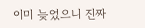이미 늦었으니 진짜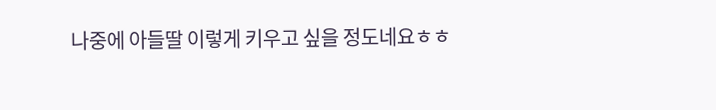나중에 아들딸 이렇게 키우고 싶을 정도네요ㅎㅎ